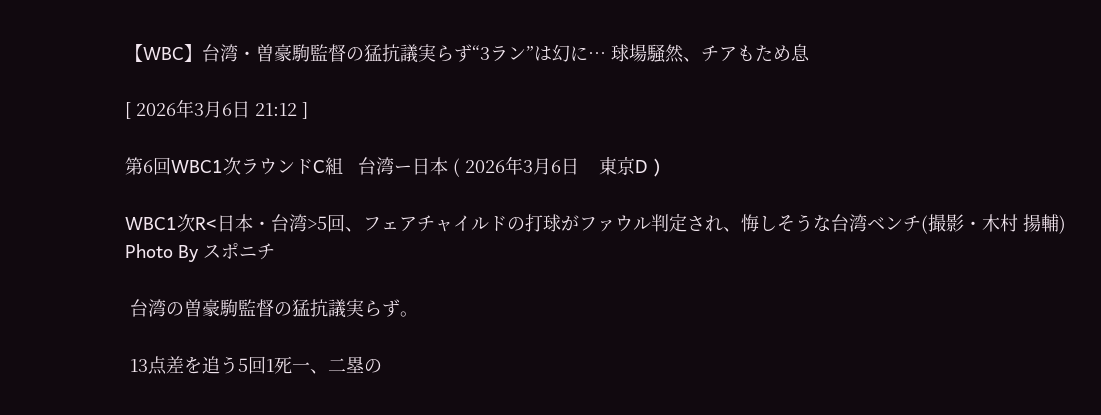【WBC】台湾・曽豪駒監督の猛抗議実らず“3ラン”は幻に… 球場騒然、チアもため息

[ 2026年3月6日 21:12 ]

第6回WBC1次ラウンドC組   台湾ー日本 ( 2026年3月6日    東京D )

WBC1次R<日本・台湾>5回、フェアチャイルドの打球がファウル判定され、悔しそうな台湾ベンチ(撮影・木村 揚輔)
Photo By スポニチ

 台湾の曽豪駒監督の猛抗議実らず。

 13点差を追う5回1死一、二塁の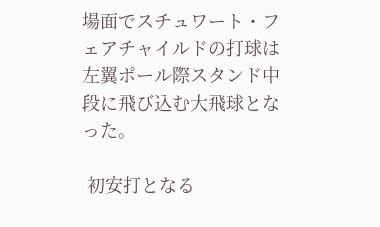場面でスチュワート・フェアチャイルドの打球は左翼ポール際スタンド中段に飛び込む大飛球となった。

 初安打となる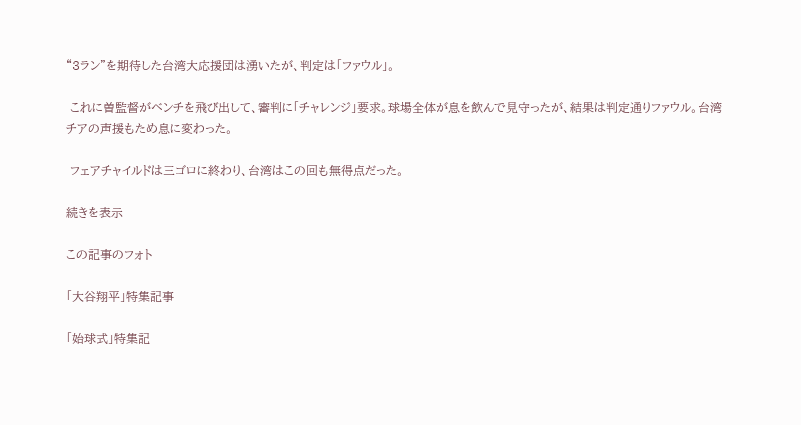“3ラン”を期待した台湾大応援団は湧いたが、判定は「ファウル」。

 これに曽監督がベンチを飛び出して、審判に「チャレンジ」要求。球場全体が息を飲んで見守ったが、結果は判定通りファウル。台湾チアの声援もため息に変わった。

 フェアチャイルドは三ゴロに終わり、台湾はこの回も無得点だった。

続きを表示

この記事のフォト

「大谷翔平」特集記事

「始球式」特集記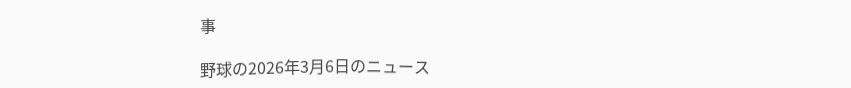事

野球の2026年3月6日のニュース